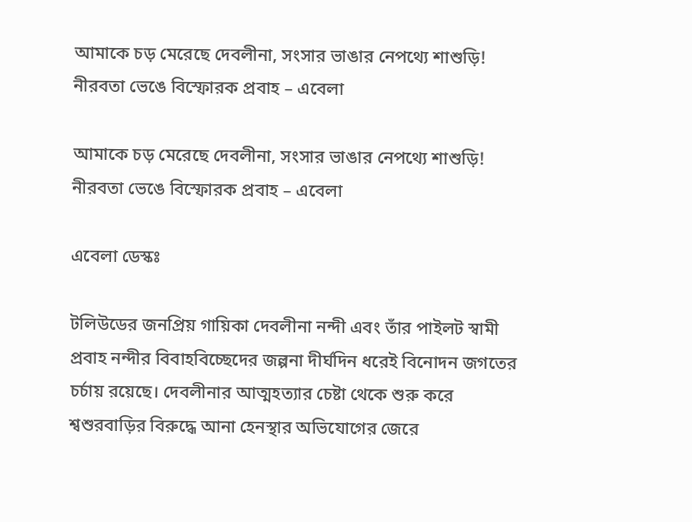আমাকে চড় মেরেছে দেবলীনা, সংসার ভাঙার নেপথ্যে শাশুড়ি! নীরবতা ভেঙে বিস্ফোরক প্রবাহ – এবেলা

আমাকে চড় মেরেছে দেবলীনা, সংসার ভাঙার নেপথ্যে শাশুড়ি! নীরবতা ভেঙে বিস্ফোরক প্রবাহ – এবেলা

এবেলা ডেস্কঃ

টলিউডের জনপ্রিয় গায়িকা দেবলীনা নন্দী এবং তাঁর পাইলট স্বামী প্রবাহ নন্দীর বিবাহবিচ্ছেদের জল্পনা দীর্ঘদিন ধরেই বিনোদন জগতের চর্চায় রয়েছে। দেবলীনার আত্মহত্যার চেষ্টা থেকে শুরু করে শ্বশুরবাড়ির বিরুদ্ধে আনা হেনস্থার অভিযোগের জেরে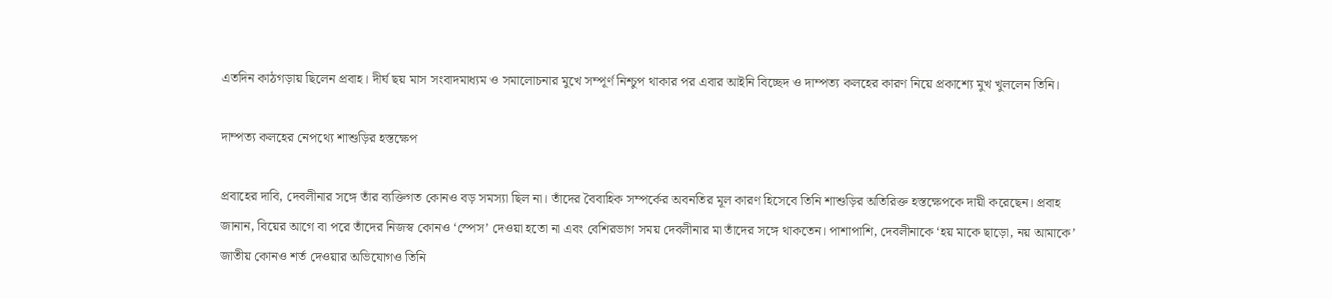এতদিন কাঠগড়ায় ছিলেন প্রবাহ। দীর্ঘ ছয় মাস সংবাদমাধ্যম ও সমালোচনার মুখে সম্পূর্ণ নিশ্চুপ থাকার পর এবার আইনি বিচ্ছেদ ও দাম্পত্য কলহের কারণ নিয়ে প্রকাশ্যে মুখ খুললেন তিনি।

দাম্পত্য কলহের নেপথ্যে শাশুড়ির হস্তক্ষেপ

প্রবাহের দাবি, দেবলীনার সঙ্গে তাঁর ব্যক্তিগত কোনও বড় সমস্যা ছিল না। তাঁদের বৈবাহিক সম্পর্কের অবনতির মূল কারণ হিসেবে তিনি শাশুড়ির অতিরিক্ত হস্তক্ষেপকে দায়ী করেছেন। প্রবাহ জানান, বিয়ের আগে বা পরে তাঁদের নিজস্ব কোনও ‘স্পেস’ দেওয়া হতো না এবং বেশিরভাগ সময় দেবলীনার মা তাঁদের সঙ্গে থাকতেন। পাশাপাশি, দেবলীনাকে ‘হয় মাকে ছাড়ো, নয় আমাকে’ জাতীয় কোনও শর্ত দেওয়ার অভিযোগও তিনি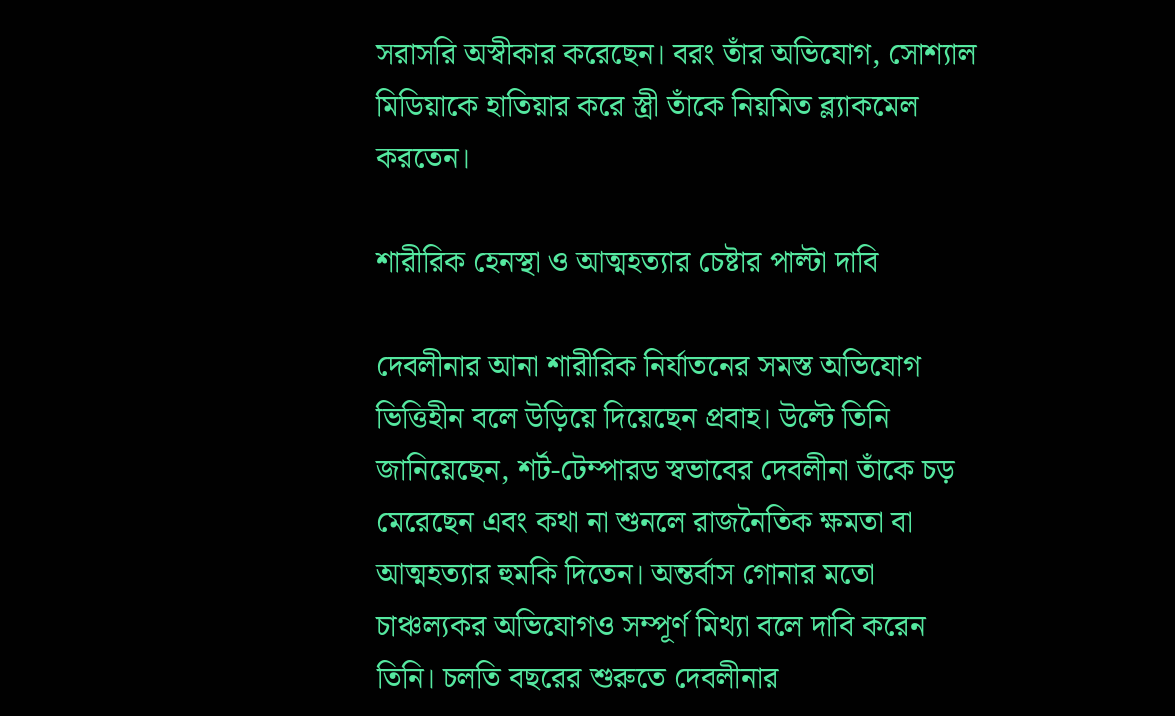সরাসরি অস্বীকার করেছেন। বরং তাঁর অভিযোগ, সোশ্যাল মিডিয়াকে হাতিয়ার করে স্ত্রী তাঁকে নিয়মিত ব্ল্যাকমেল করতেন।

শারীরিক হেনস্থা ও আত্মহত্যার চেষ্টার পাল্টা দাবি

দেবলীনার আনা শারীরিক নির্যাতনের সমস্ত অভিযোগ ভিত্তিহীন বলে উড়িয়ে দিয়েছেন প্রবাহ। উল্টে তিনি জানিয়েছেন, শর্ট-টেম্পারড স্বভাবের দেবলীনা তাঁকে চড় মেরেছেন এবং কথা না শুনলে রাজনৈতিক ক্ষমতা বা আত্মহত্যার হুমকি দিতেন। অন্তর্বাস গোনার মতো চাঞ্চল্যকর অভিযোগও সম্পূর্ণ মিথ্যা বলে দাবি করেন তিনি। চলতি বছরের শুরুতে দেবলীনার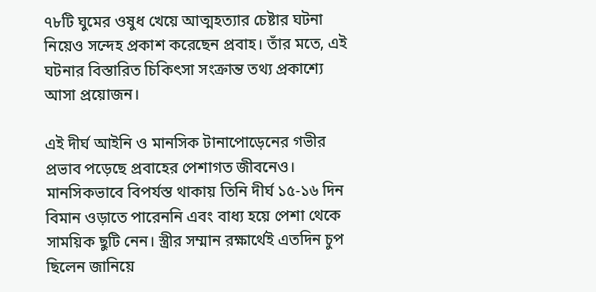৭৮টি ঘুমের ওষুধ খেয়ে আত্মহত্যার চেষ্টার ঘটনা নিয়েও সন্দেহ প্রকাশ করেছেন প্রবাহ। তাঁর মতে, এই ঘটনার বিস্তারিত চিকিৎসা সংক্রান্ত তথ্য প্রকাশ্যে আসা প্রয়োজন।

এই দীর্ঘ আইনি ও মানসিক টানাপোড়েনের গভীর প্রভাব পড়েছে প্রবাহের পেশাগত জীবনেও। মানসিকভাবে বিপর্যস্ত থাকায় তিনি দীর্ঘ ১৫-১৬ দিন বিমান ওড়াতে পারেননি এবং বাধ্য হয়ে পেশা থেকে সাময়িক ছুটি নেন। স্ত্রীর সম্মান রক্ষার্থেই এতদিন চুপ ছিলেন জানিয়ে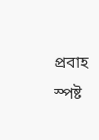প্রবাহ স্পষ্ট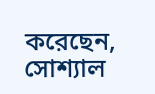করেছেন, সোশ্যাল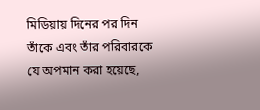মিডিয়ায় দিনের পর দিন তাঁকে এবং তাঁর পরিবারকে যে অপমান করা হয়েছে,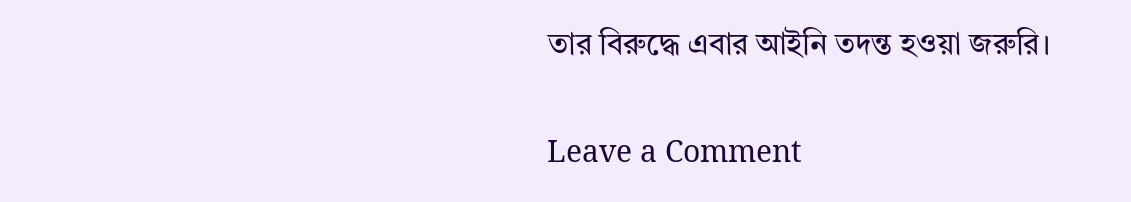তার বিরুদ্ধে এবার আইনি তদন্ত হওয়া জরুরি।

Leave a Comment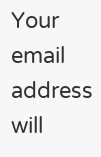Your email address will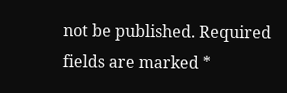not be published. Required fields are marked *